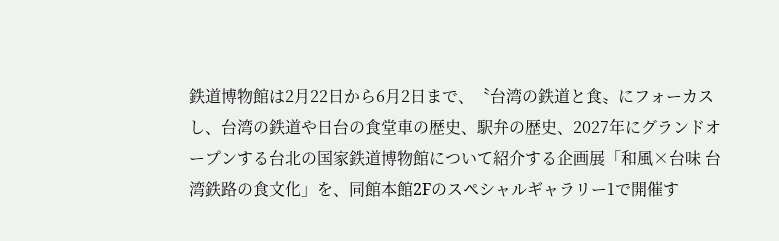鉄道博物館は2月22日から6月2日まで、〝台湾の鉄道と食〟にフォーカスし、台湾の鉄道や日台の食堂車の歴史、駅弁の歴史、2027年にグランドオープンする台北の国家鉄道博物館について紹介する企画展「和風×台味 台湾鉄路の食文化」を、同館本館2Fのスペシャルギャラリー1で開催す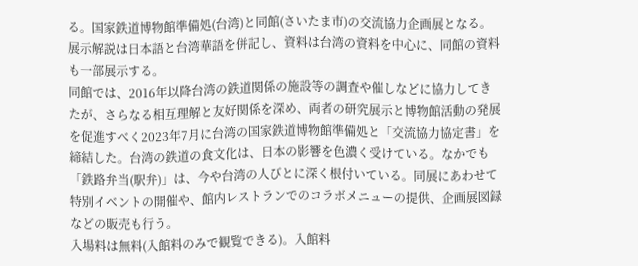る。国家鉄道博物館準備処(台湾)と同館(さいたま市)の交流協力企画展となる。展示解説は日本語と台湾華語を併記し、資料は台湾の資料を中心に、同館の資料も一部展示する。
同館では、2016年以降台湾の鉄道関係の施設等の調査や催しなどに協力してきたが、さらなる相互理解と友好関係を深め、両者の研究展示と博物館活動の発展を促進すべく2023年7月に台湾の国家鉄道博物館準備処と「交流協力協定書」を締結した。台湾の鉄道の食文化は、日本の影響を色濃く受けている。なかでも「鉄路弁当(駅弁)」は、今や台湾の人びとに深く根付いている。同展にあわせて特別イベントの開催や、館内レストランでのコラボメニューの提供、企画展図録などの販売も行う。
入場料は無料(入館料のみで観覧できる)。入館料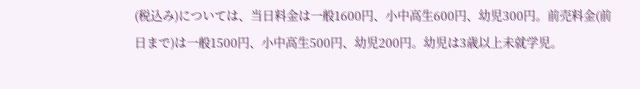(税込み)については、当日料金は一般1600円、小中高生600円、幼児300円。前売料金(前日まで)は一般1500円、小中高生500円、幼児200円。幼児は3歳以上未就学児。